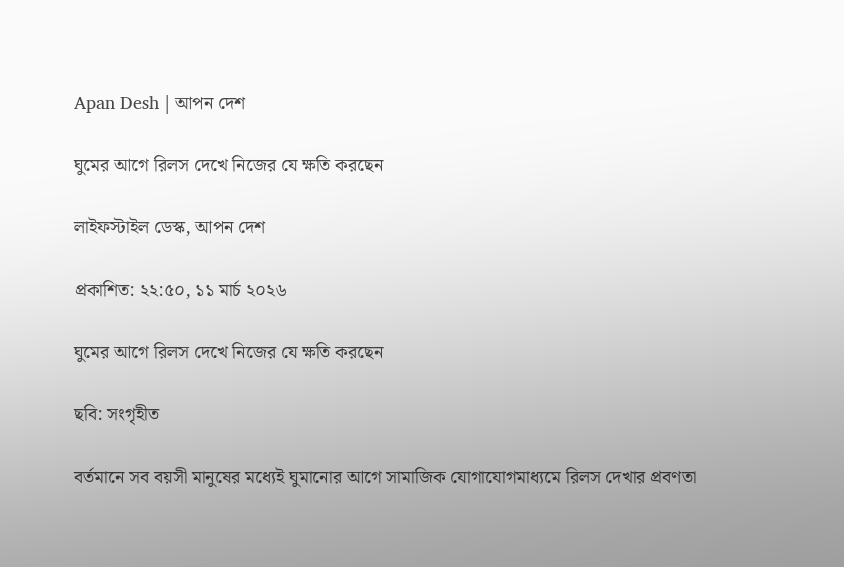Apan Desh | আপন দেশ

ঘুমের আগে রিলস দেখে নিজের যে ক্ষতি করছেন

লাইফস্টাইল ডেস্ক, আপন দেশ

প্রকাশিত: ২২:৫০, ১১ মার্চ ২০২৬

ঘুমের আগে রিলস দেখে নিজের যে ক্ষতি করছেন

ছবি: সংগৃহীত

বর্তমানে সব বয়সী মানুষের মধ্যেই ঘুমানোর আগে সামাজিক যোগাযোগমাধ্যমে রিলস দেখার প্রবণতা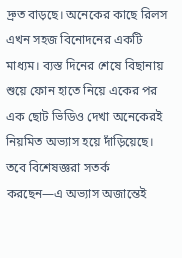দ্রুত বাড়ছে। অনেকের কাছে রিলস এখন সহজ বিনোদনের একটি মাধ্যম। ব্যস্ত দিনের শেষে বিছানায় শুয়ে ফোন হাতে নিয়ে একের পর এক ছোট ভিডিও দেখা অনেকেরই নিয়মিত অভ্যাস হয়ে দাঁড়িয়েছে। তবে বিশেষজ্ঞরা সতর্ক করছেন—এ অভ্যাস অজান্তেই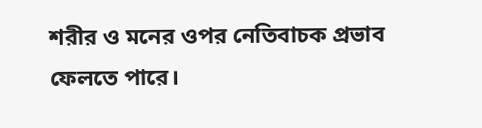শরীর ও মনের ওপর নেতিবাচক প্রভাব ফেলতে পারে।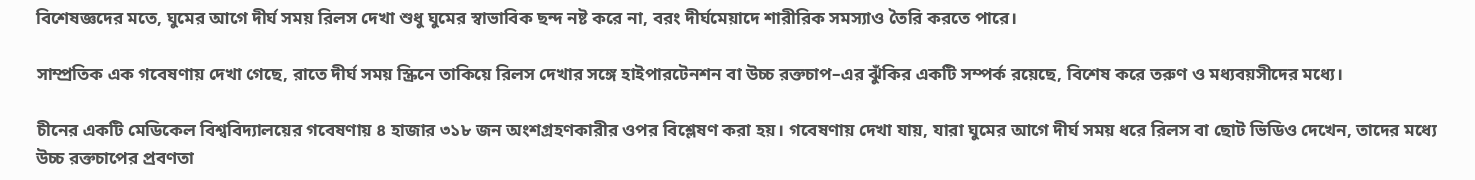বিশেষজ্ঞদের মতে, ঘুমের আগে দীর্ঘ সময় রিলস দেখা শুধু ঘুমের স্বাভাবিক ছন্দ নষ্ট করে না, বরং দীর্ঘমেয়াদে শারীরিক সমস্যাও তৈরি করতে পারে।

সাম্প্রতিক এক গবেষণায় দেখা গেছে, রাতে দীর্ঘ সময় স্ক্রিনে তাকিয়ে রিলস দেখার সঙ্গে হাইপারটেনশন বা উচ্চ রক্তচাপ–এর ঝুঁকির একটি সম্পর্ক রয়েছে, বিশেষ করে তরুণ ও মধ্যবয়সীদের মধ্যে।

চীনের একটি মেডিকেল বিশ্ববিদ্যালয়ের গবেষণায় ৪ হাজার ৩১৮ জন অংশগ্রহণকারীর ওপর বিশ্লেষণ করা হয়। গবেষণায় দেখা যায়, যারা ঘুমের আগে দীর্ঘ সময় ধরে রিলস বা ছোট ভিডিও দেখেন, তাদের মধ্যে উচ্চ রক্তচাপের প্রবণতা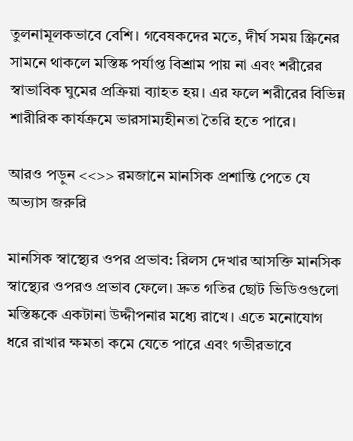তুলনামূলকভাবে বেশি। গবেষকদের মতে, দীর্ঘ সময় স্ক্রিনের সামনে থাকলে মস্তিষ্ক পর্যাপ্ত বিশ্রাম পায় না এবং শরীরের স্বাভাবিক ঘুমের প্রক্রিয়া ব্যাহত হয়। এর ফলে শরীরের বিভিন্ন শারীরিক কার্যক্রমে ভারসাম্যহীনতা তৈরি হতে পারে।

আরও পড়ুন <<>> রমজানে মানসিক প্রশান্তি পেতে যে অভ্যাস জরুরি

মানসিক স্বাস্থ্যের ওপর প্রভাব: রিলস দেখার আসক্তি মানসিক স্বাস্থ্যের ওপরও প্রভাব ফেলে। দ্রুত গতির ছোট ভিডিওগুলো মস্তিষ্ককে একটানা উদ্দীপনার মধ্যে রাখে। এতে মনোযোগ ধরে রাখার ক্ষমতা কমে যেতে পারে এবং গভীরভাবে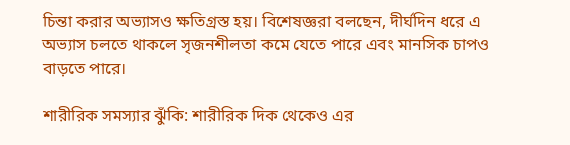চিন্তা করার অভ্যাসও ক্ষতিগ্রস্ত হয়। বিশেষজ্ঞরা বলছেন, দীর্ঘদিন ধরে এ অভ্যাস চলতে থাকলে সৃজনশীলতা কমে যেতে পারে এবং মানসিক চাপও বাড়তে পারে।

শারীরিক সমস্যার ঝুঁকি: শারীরিক দিক থেকেও এর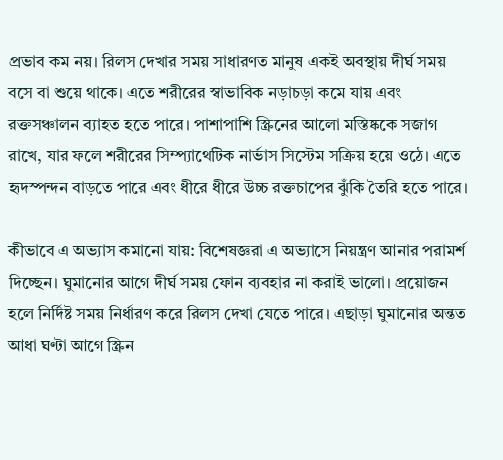প্রভাব কম নয়। রিলস দেখার সময় সাধারণত মানুষ একই অবস্থায় দীর্ঘ সময় বসে বা শুয়ে থাকে। এতে শরীরের স্বাভাবিক নড়াচড়া কমে যায় এবং রক্তসঞ্চালন ব্যাহত হতে পারে। পাশাপাশি স্ক্রিনের আলো মস্তিষ্ককে সজাগ রাখে, যার ফলে শরীরের সিম্প্যাথেটিক নার্ভাস সিস্টেম সক্রিয় হয়ে ওঠে। এতে হৃদস্পন্দন বাড়তে পারে এবং ধীরে ধীরে উচ্চ রক্তচাপের ঝুঁকি তৈরি হতে পারে।

কীভাবে এ অভ্যাস কমানো যায়: বিশেষজ্ঞরা এ অভ্যাসে নিয়ন্ত্রণ আনার পরামর্শ দিচ্ছেন। ঘুমানোর আগে দীর্ঘ সময় ফোন ব্যবহার না করাই ভালো। প্রয়োজন হলে নির্দিষ্ট সময় নির্ধারণ করে রিলস দেখা যেতে পারে। এছাড়া ঘুমানোর অন্তত আধা ঘণ্টা আগে স্ক্রিন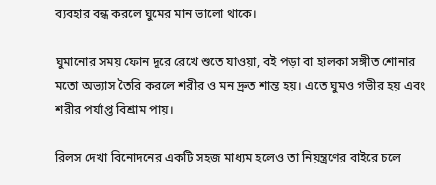ব্যবহার বন্ধ করলে ঘুমের মান ভালো থাকে।

ঘুমানোর সময় ফোন দূরে রেখে শুতে যাওয়া, বই পড়া বা হালকা সঙ্গীত শোনার মতো অভ্যাস তৈরি করলে শরীর ও মন দ্রুত শান্ত হয়। এতে ঘুমও গভীর হয় এবং শরীর পর্যাপ্ত বিশ্রাম পায়।

রিলস দেখা বিনোদনের একটি সহজ মাধ্যম হলেও তা নিয়ন্ত্রণের বাইরে চলে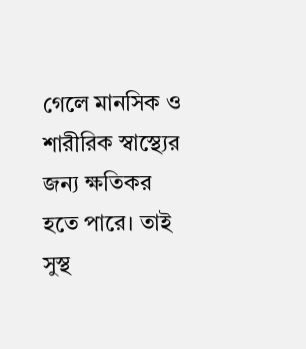গেলে মানসিক ও শারীরিক স্বাস্থ্যের জন্য ক্ষতিকর হতে পারে। তাই সুস্থ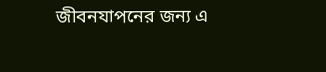জীবনযাপনের জন্য এ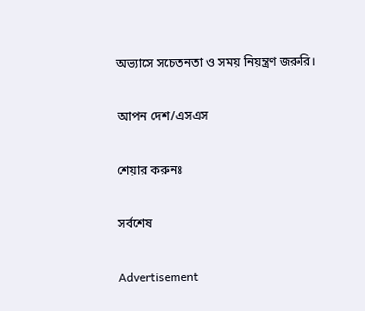অভ্যাসে সচেতনতা ও সময় নিয়ন্ত্রণ জরুরি।

আপন দেশ/এসএস

শেয়ার করুনঃ

সর্বশেষ

Advertisement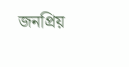জনপ্রিয়